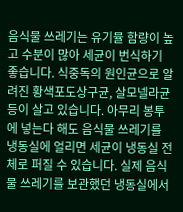음식물 쓰레기는 유기뮬 함량이 높고 수분이 많아 세균이 번식하기 좋습니다. 식중독의 원인균으로 알려진 황색포도상구균, 살모넬라균 등이 살고 있습니다. 아무리 봉투에 넣는다 해도 음식물 쓰레기를 냉동실에 얼리면 세균이 냉동실 전체로 퍼질 수 있습니다. 실제 음식물 쓰레기를 보관했던 냉동실에서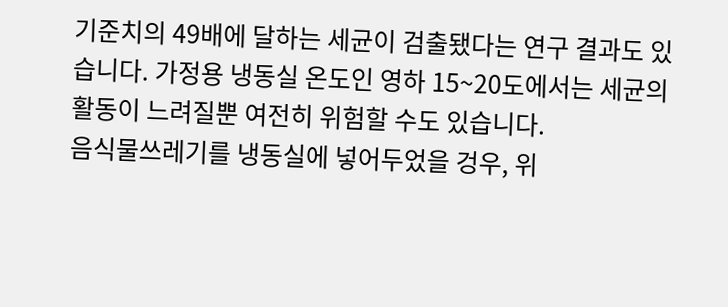기준치의 49배에 달하는 세균이 검출됐다는 연구 결과도 있습니다. 가정용 냉동실 온도인 영하 15~20도에서는 세균의 활동이 느려질뿐 여전히 위험할 수도 있습니다.
음식물쓰레기를 냉동실에 넣어두었을 겅우, 위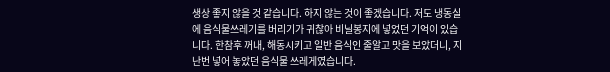생상 좋지 않을 것 같습니다. 하지 않는 것이 좋겠습니다. 저도 냉동실에 음식물쓰레기를 버리기가 귀찮아 비닐봉지에 넣었던 기억이 있습니다. 한참후 꺼내, 해동시키고 일반 음식인 줄알고 맛을 보았더니, 지난번 넣어 놓았던 음식물 쓰레게였습니다.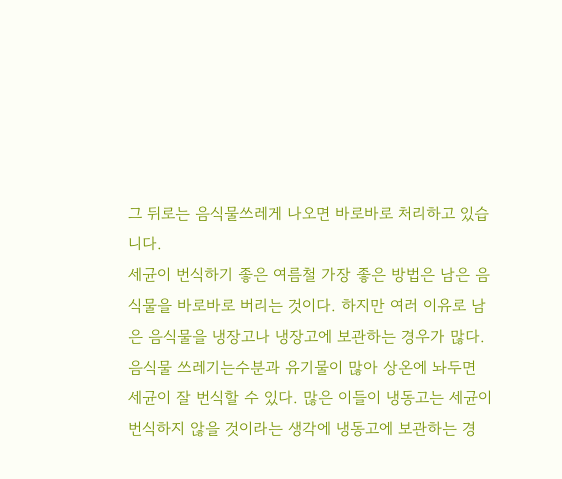그 뒤로는 음식물쓰레게 나오면 바로바로 처리하고 있습니다.
세균이 번식하기 좋은 여름철 가장 좋은 방법은 남은 음식물을 바로바로 버리는 것이다. 하지만 여러 이유로 남은 음식물을 냉장고나 냉장고에 보관하는 경우가 많다. 음식물 쓰레기는수분과 유기물이 많아 상온에 놔두면 세균이 잘 번식할 수 있다. 많은 이들이 냉동고는 세균이 번식하지 않을 것이라는 생각에 냉동고에 보관하는 경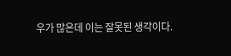우가 많은데 이는 잘못된 생각이다.